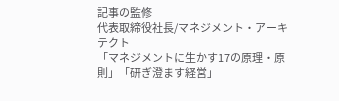記事の監修
代表取締役社長/マネジメント・アーキテクト
「マネジメントに生かす17の原理・原則」「研ぎ澄ます経営」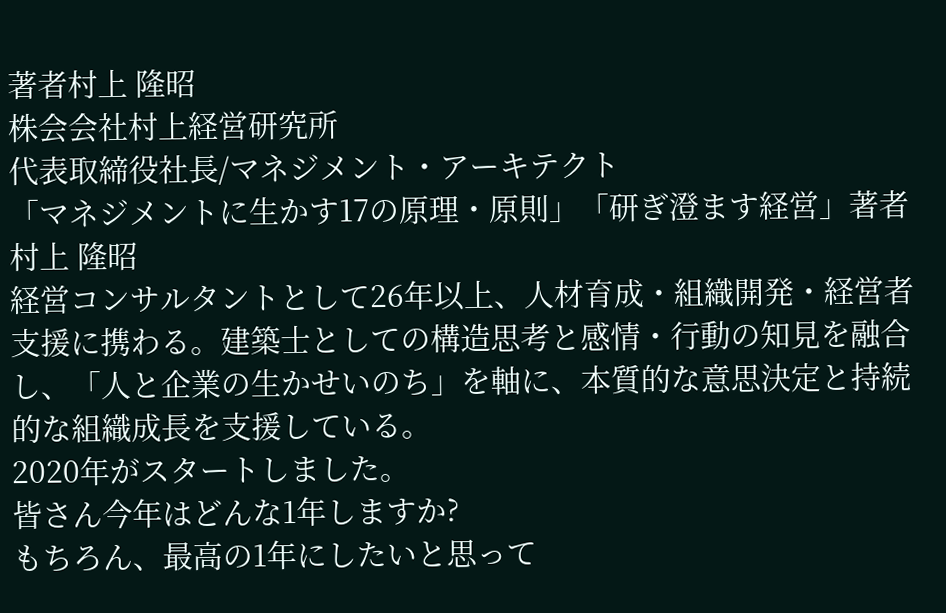著者村上 隆昭
株会会社村上経営研究所
代表取締役社長/マネジメント・アーキテクト
「マネジメントに生かす17の原理・原則」「研ぎ澄ます経営」著者村上 隆昭
経営コンサルタントとして26年以上、人材育成・組織開発・経営者支援に携わる。建築士としての構造思考と感情・行動の知見を融合し、「人と企業の生かせいのち」を軸に、本質的な意思決定と持続的な組織成長を支援している。
2020年がスタートしました。
皆さん今年はどんな1年しますか?
もちろん、最高の1年にしたいと思って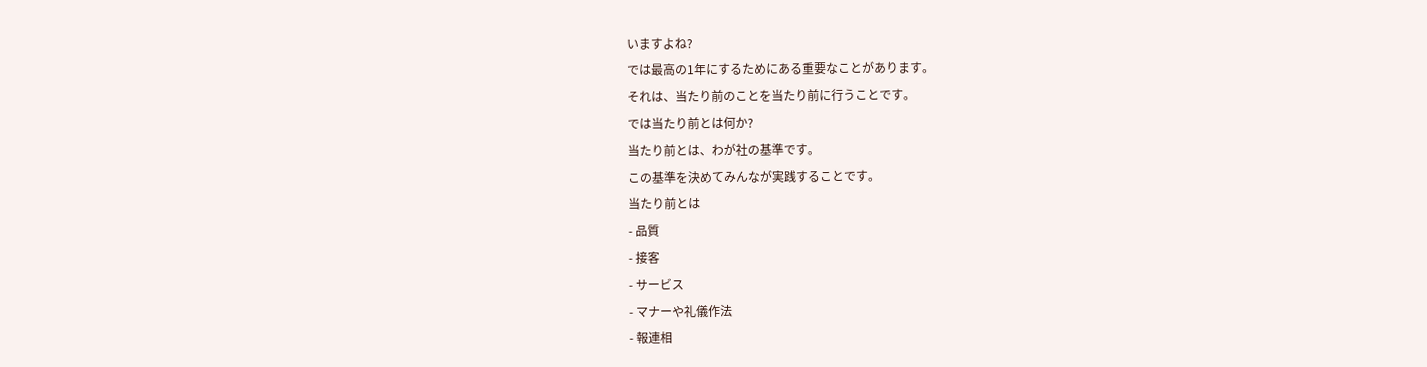いますよね?
では最高の1年にするためにある重要なことがあります。
それは、当たり前のことを当たり前に行うことです。
では当たり前とは何か?
当たり前とは、わが社の基準です。
この基準を決めてみんなが実践することです。
当たり前とは
- 品質
- 接客
- サービス
- マナーや礼儀作法
- 報連相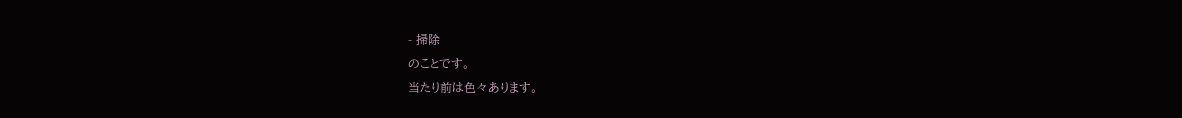- 掃除
のことです。
当たり前は色々あります。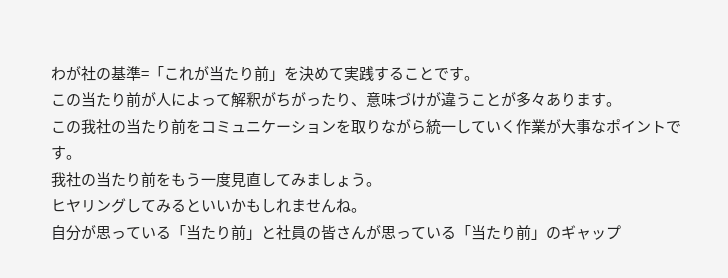わが社の基準=「これが当たり前」を決めて実践することです。
この当たり前が人によって解釈がちがったり、意味づけが違うことが多々あります。
この我社の当たり前をコミュニケーションを取りながら統一していく作業が大事なポイントです。
我社の当たり前をもう一度見直してみましょう。
ヒヤリングしてみるといいかもしれませんね。
自分が思っている「当たり前」と社員の皆さんが思っている「当たり前」のギャップ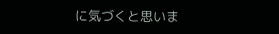に気づくと思いま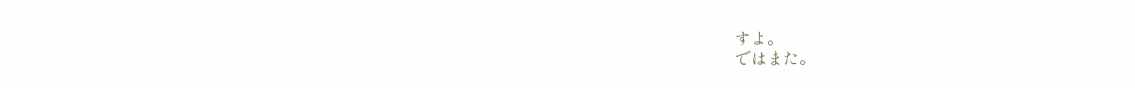すよ。
ではまた。